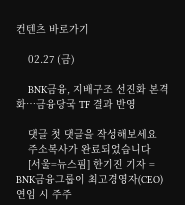컨텐츠 바로가기

    02.27 (금)

    BNK금융, 지배구조 선진화 본격화…금융당국 TF 결과 반영

    댓글 첫 댓글을 작성해보세요
    주소복사가 완료되었습니다
    [서울=뉴스핌] 한기진 기자 = BNK금융그룹이 최고경영자(CEO) 연임 시 주주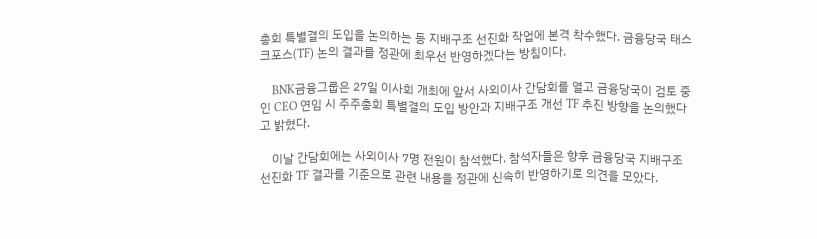총회 특별결의 도입을 논의하는 등 지배구조 선진화 작업에 본격 착수했다. 금융당국 태스크포스(TF) 논의 결과를 정관에 최우선 반영하겠다는 방침이다.

    BNK금융그룹은 27일 이사회 개최에 앞서 사외이사 간담회를 열고 금융당국이 검토 중인 CEO 연임 시 주주총회 특별결의 도입 방안과 지배구조 개선 TF 추진 방향을 논의했다고 밝혔다.

    이날 간담회에는 사외이사 7명 전원이 참석했다. 참석자들은 향후 금융당국 지배구조 선진화 TF 결과를 기준으로 관련 내용을 정관에 신속히 반영하기로 의견을 모았다.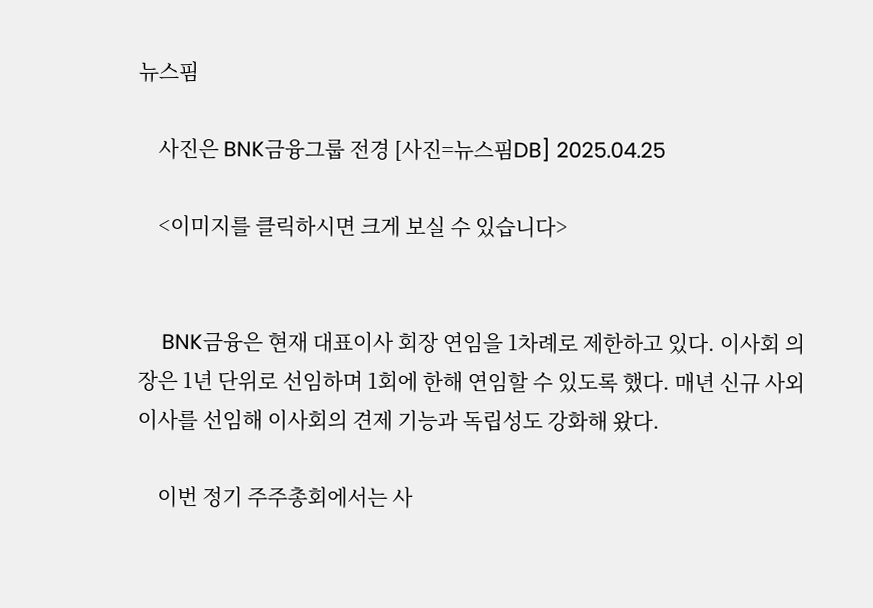뉴스핌

    사진은 BNK금융그룹 전경 [사진=뉴스핌DB] 2025.04.25

    <이미지를 클릭하시면 크게 보실 수 있습니다>


    BNK금융은 현재 대표이사 회장 연임을 1차례로 제한하고 있다. 이사회 의장은 1년 단위로 선임하며 1회에 한해 연임할 수 있도록 했다. 매년 신규 사외이사를 선임해 이사회의 견제 기능과 독립성도 강화해 왔다.

    이번 정기 주주총회에서는 사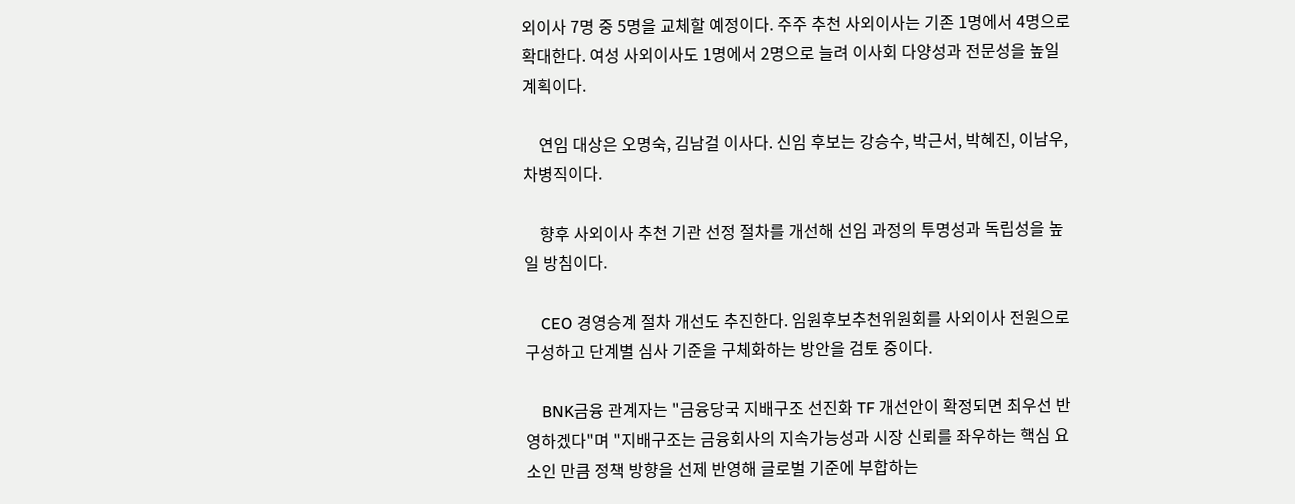외이사 7명 중 5명을 교체할 예정이다. 주주 추천 사외이사는 기존 1명에서 4명으로 확대한다. 여성 사외이사도 1명에서 2명으로 늘려 이사회 다양성과 전문성을 높일 계획이다.

    연임 대상은 오명숙, 김남걸 이사다. 신임 후보는 강승수, 박근서, 박혜진, 이남우, 차병직이다.

    향후 사외이사 추천 기관 선정 절차를 개선해 선임 과정의 투명성과 독립성을 높일 방침이다.

    CEO 경영승계 절차 개선도 추진한다. 임원후보추천위원회를 사외이사 전원으로 구성하고 단계별 심사 기준을 구체화하는 방안을 검토 중이다.

    BNK금융 관계자는 "금융당국 지배구조 선진화 TF 개선안이 확정되면 최우선 반영하겠다"며 "지배구조는 금융회사의 지속가능성과 시장 신뢰를 좌우하는 핵심 요소인 만큼 정책 방향을 선제 반영해 글로벌 기준에 부합하는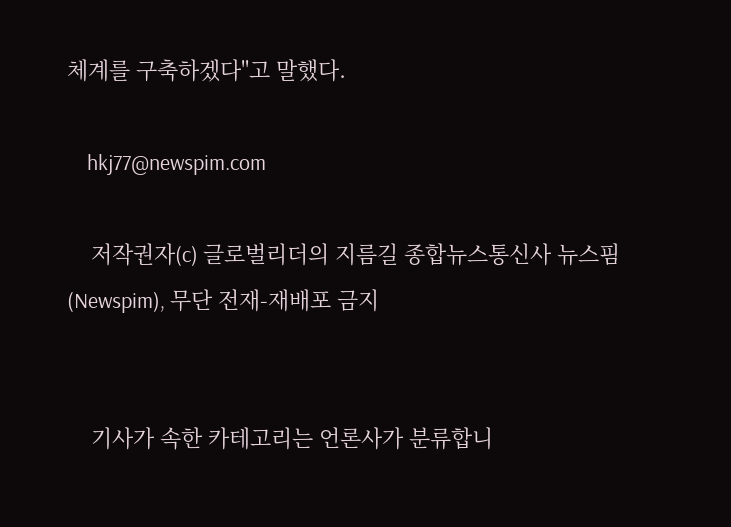체계를 구축하겠다"고 말했다.

    hkj77@newspim.com

    저작권자(c) 글로벌리더의 지름길 종합뉴스통신사 뉴스핌(Newspim), 무단 전재-재배포 금지


    기사가 속한 카테고리는 언론사가 분류합니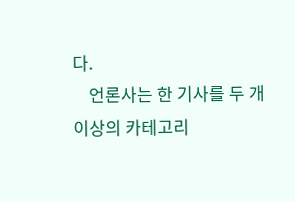다.
    언론사는 한 기사를 두 개 이상의 카테고리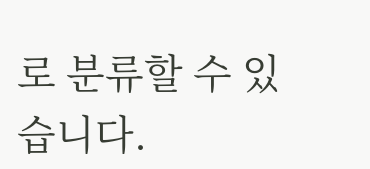로 분류할 수 있습니다.